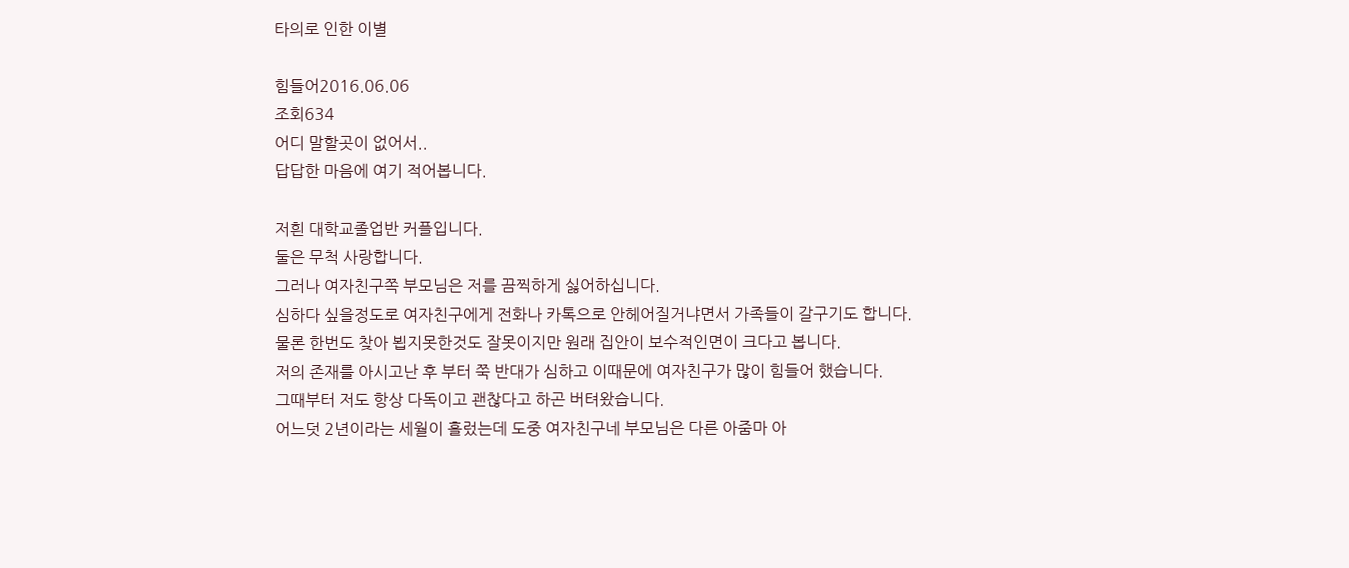타의로 인한 이별

힘들어2016.06.06
조회634
어디 말할곳이 없어서..
답답한 마음에 여기 적어봅니다.

저흰 대학교졸업반 커플입니다.
둘은 무척 사랑합니다.
그러나 여자친구쪽 부모님은 저를 끔찍하게 싫어하십니다.
심하다 싶을정도로 여자친구에게 전화나 카톡으로 안헤어질거냐면서 가족들이 갈구기도 합니다.
물론 한번도 찾아 뵙지못한것도 잘못이지만 원래 집안이 보수적인면이 크다고 봅니다.
저의 존재를 아시고난 후 부터 쭉 반대가 심하고 이때문에 여자친구가 많이 힘들어 했습니다.
그때부터 저도 항상 다독이고 괜찮다고 하곤 버텨왔습니다.
어느덧 2년이라는 세월이 흘렀는데 도중 여자친구네 부모님은 다른 아줌마 아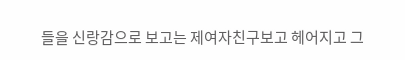들을 신랑감으로 보고는 제여자친구보고 헤어지고 그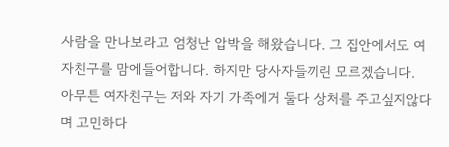사람을 만나보라고 엄청난 압박을 해왔습니다. 그 집안에서도 여자친구를 맘에들어합니다. 하지만 당사자들끼린 모르겠습니다.
아무튼 여자친구는 저와 자기 가족에거 둘다 상처를 주고싶지않다며 고민하다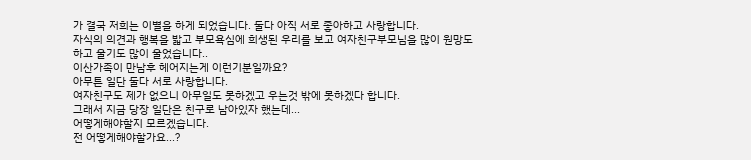가 결국 저희는 이별을 하게 되었습니다. 둘다 아직 서로 좋아하고 사랑합니다.
자식의 의견과 행복을 밟고 부모욕심에 희생된 우리를 보고 여자친구부모님을 많이 원망도 하고 울기도 많이 울었습니다..
이산가족이 만남후 헤어지는게 이런기분일까요?
아무튼 일단 둘다 서로 사랑합니다.
여자친구도 제가 없으니 아무일도 못하겠고 우는것 밖에 못하겠다 합니다.
그래서 지금 당장 일단은 친구로 남아있자 했는데...
어떻게해야할지 모르겠습니다.
전 어떻게해야할가요...?